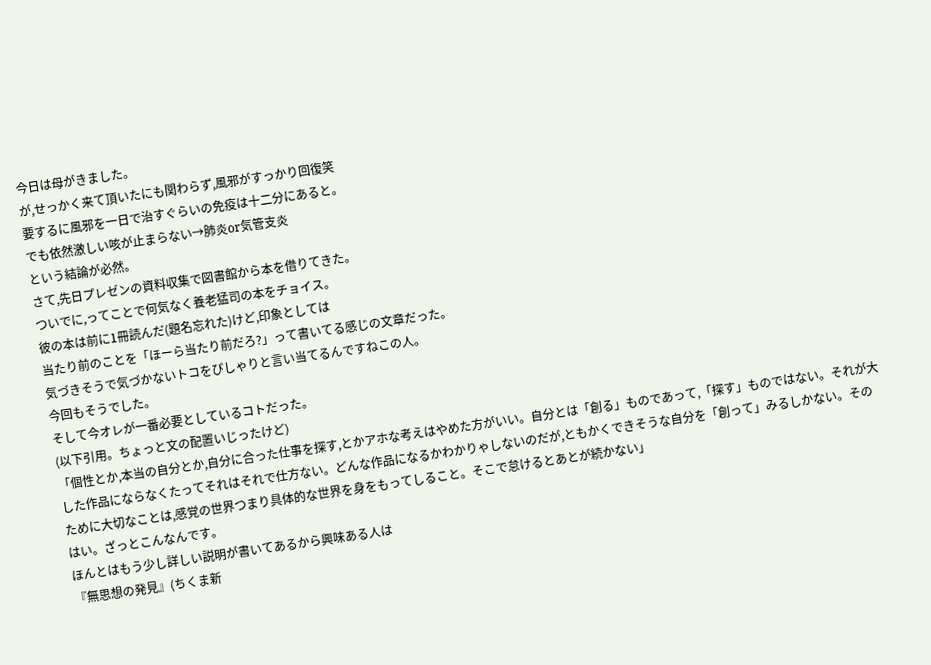今日は母がきました。
が,せっかく来て頂いたにも関わらず,風邪がすっかり回復笑
要するに風邪を一日で治すぐらいの免疫は十二分にあると。
でも依然激しい咳が止まらない→肺炎or気管支炎
という結論が必然。
さて,先日プレゼンの資料収集で図書館から本を借りてきた。
ついでに,ってことで何気なく養老猛司の本をチョイス。
彼の本は前に1冊読んだ(題名忘れた)けど,印象としては
当たり前のことを「ほーら当たり前だろ?」って書いてる感じの文章だった。
気づきそうで気づかないトコをぴしゃりと言い当てるんですねこの人。
今回もそうでした。
そして今オレが一番必要としているコトだった。
(以下引用。ちょっと文の配置いじったけど)
「個性とか,本当の自分とか,自分に合った仕事を探す,とかアホな考えはやめた方がいい。自分とは「創る」ものであって,「探す」ものではない。それが大した作品にならなくたってそれはそれで仕方ない。どんな作品になるかわかりゃしないのだが,ともかくできそうな自分を「創って」みるしかない。そのために大切なことは,感覚の世界つまり具体的な世界を身をもってしること。そこで怠けるとあとが続かない」
はい。ざっとこんなんです。
ほんとはもう少し詳しい説明が書いてあるから興味ある人は
『無思想の発見』(ちくま新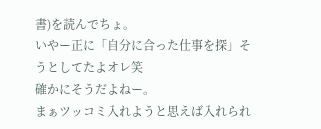書)を読んでちょ。
いやー正に「自分に合った仕事を探」そうとしてたよオレ笑
確かにそうだよねー。
まぁツッコミ入れようと思えば入れられ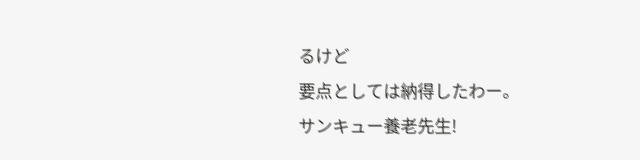るけど
要点としては納得したわー。
サンキュー養老先生!